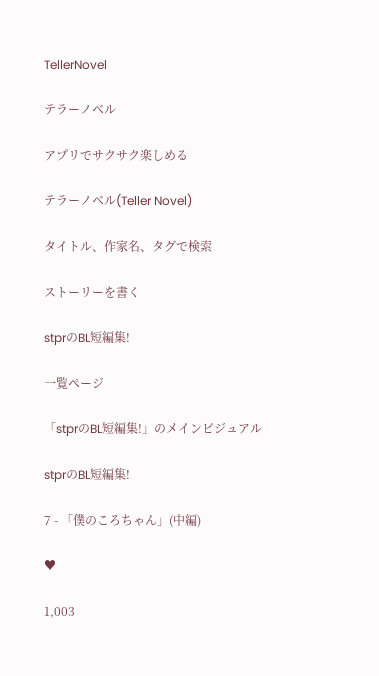TellerNovel

テラーノベル

アプリでサクサク楽しめる

テラーノベル(Teller Novel)

タイトル、作家名、タグで検索

ストーリーを書く

stprのBL短編集!

一覧ページ

「stprのBL短編集!」のメインビジュアル

stprのBL短編集!

7 - 「僕のころちゃん」(中編)

♥

1,003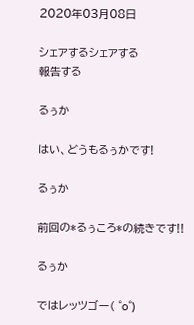2020年03月08日

シェアするシェアする
報告する

るぅか

はい、どうもるぅかです!

るぅか

前回の*るぅころ*の続きです!!

るぅか

ではレッツゴー( ゜o゜)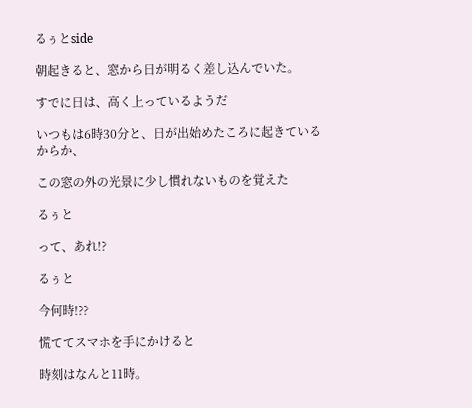るぅとside

朝起きると、窓から日が明るく差し込んでいた。

すでに日は、高く上っているようだ

いつもは6時30分と、日が出始めたころに起きているからか、

この窓の外の光景に少し慣れないものを覚えた

るぅと

って、あれ!?

るぅと

今何時!??

慌ててスマホを手にかけると

時刻はなんと11時。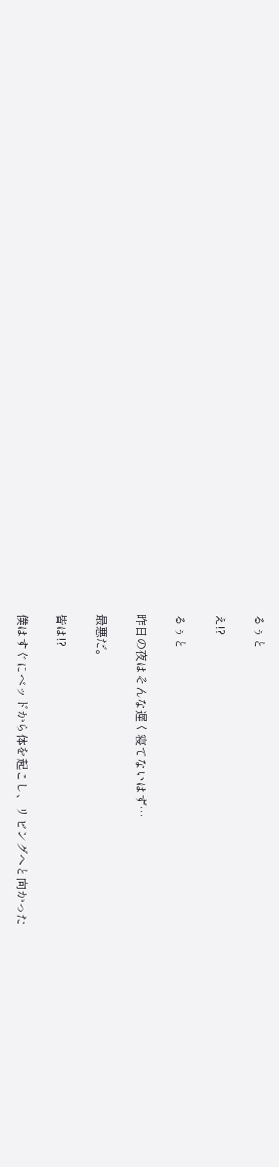るぅと

え!?

るぅと

昨日の夜はそんな遅く寝てないはず…

最悪だ。

皆は!?

僕はすぐにベッドから体を起こし、リビングへと向かった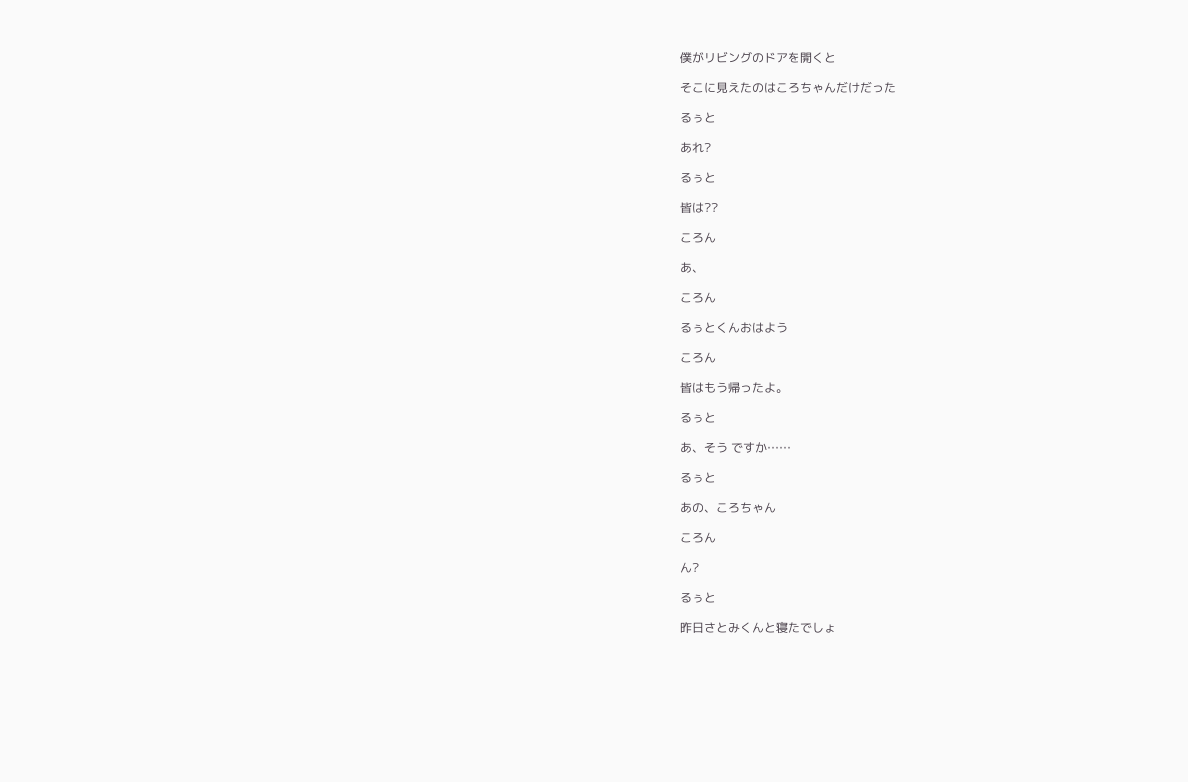僕がリビングのドアを開くと

そこに見えたのはころちゃんだけだった

るぅと

あれ?

るぅと

皆は??

ころん

あ、

ころん

るぅとくんおはよう

ころん

皆はもう帰ったよ。

るぅと

あ、そう ですか……

るぅと

あの、ころちゃん

ころん

ん?

るぅと

昨日さとみくんと寝たでしょ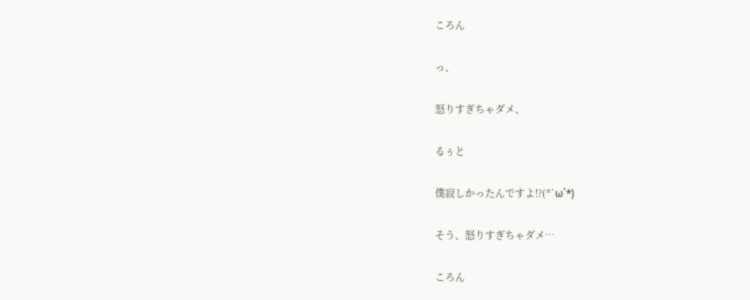ころん

っ、

怒りすぎちゃダメ、

るぅと

僕寂しかったんですよ!?(*`ω´*)

そう、怒りすぎちゃダメ…

ころん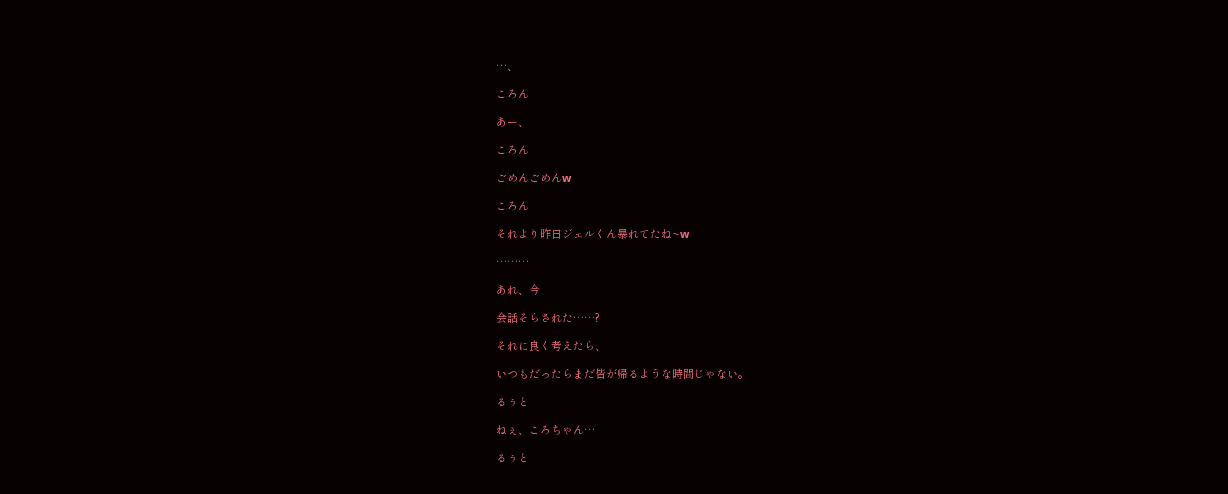…、

ころん

あー、

ころん

ごめんごめんw

ころん

それより昨日ジェルくん暴れてたね~w

………

あれ、今

会話そらされた……?

それに良く考えたら、

いつもだったらまだ皆が帰るような時間じゃない。

るぅと

ねぇ、ころちゃん…

るぅと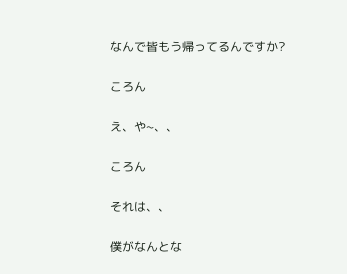なんで皆もう帰ってるんですか?

ころん

え、や~、、

ころん

それは、、

僕がなんとな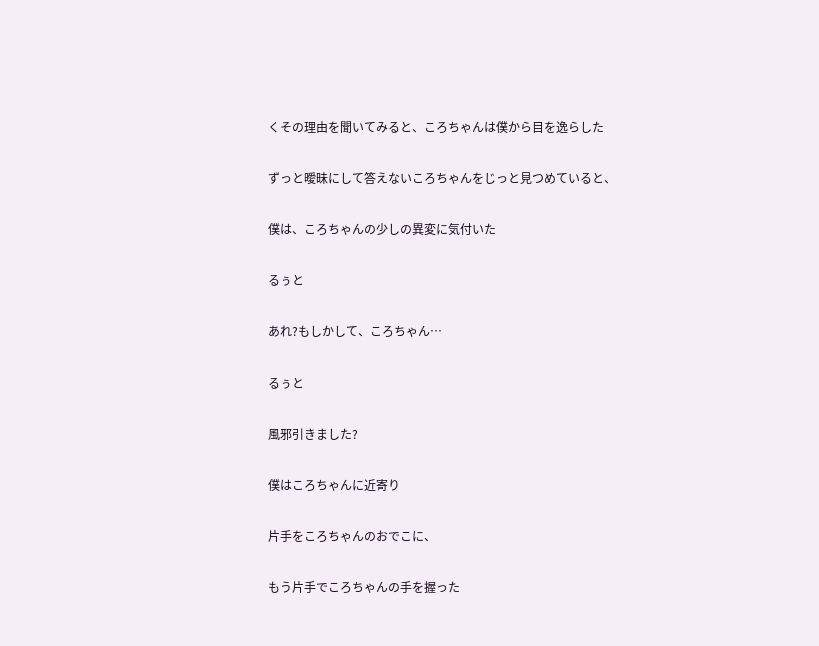くその理由を聞いてみると、ころちゃんは僕から目を逸らした

ずっと曖昧にして答えないころちゃんをじっと見つめていると、

僕は、ころちゃんの少しの異変に気付いた

るぅと

あれ?もしかして、ころちゃん…

るぅと

風邪引きました?

僕はころちゃんに近寄り

片手をころちゃんのおでこに、

もう片手でころちゃんの手を握った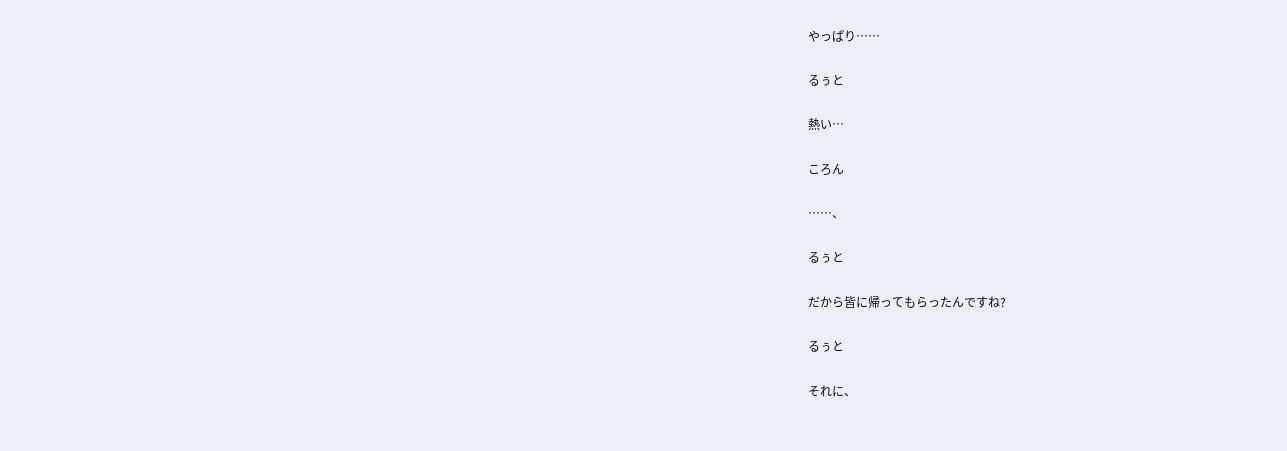やっぱり……

るぅと

熱い…

ころん

……、

るぅと

だから皆に帰ってもらったんですね?

るぅと

それに、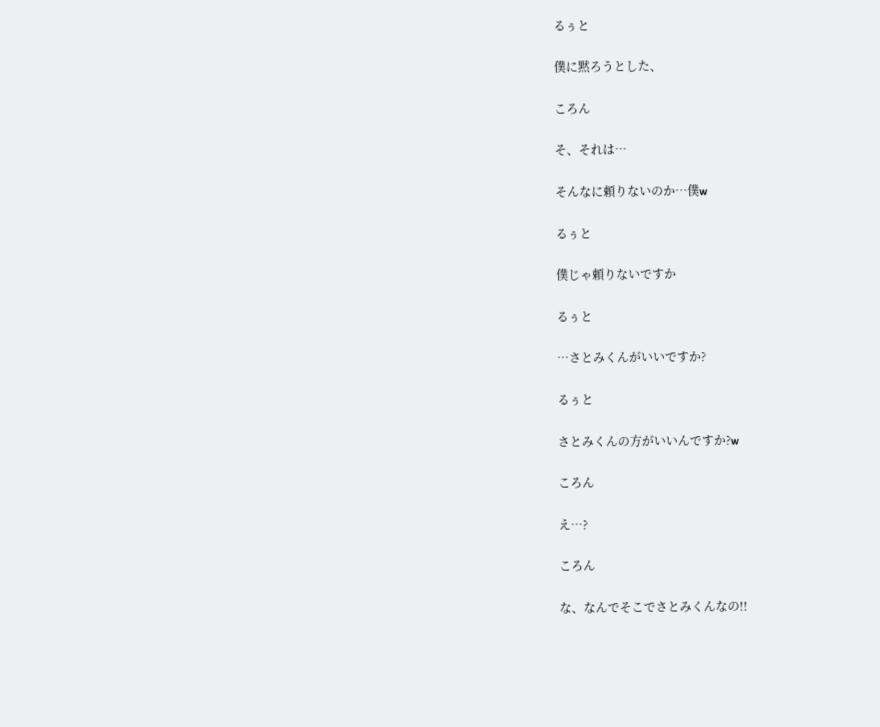るぅと

僕に黙ろうとした、

ころん

そ、それは…

そんなに頼りないのか…僕w

るぅと

僕じゃ頼りないですか

るぅと

…さとみくんがいいですか?

るぅと

さとみくんの方がいいんですか?w

ころん

え…?

ころん

な、なんでそこでさとみくんなの!!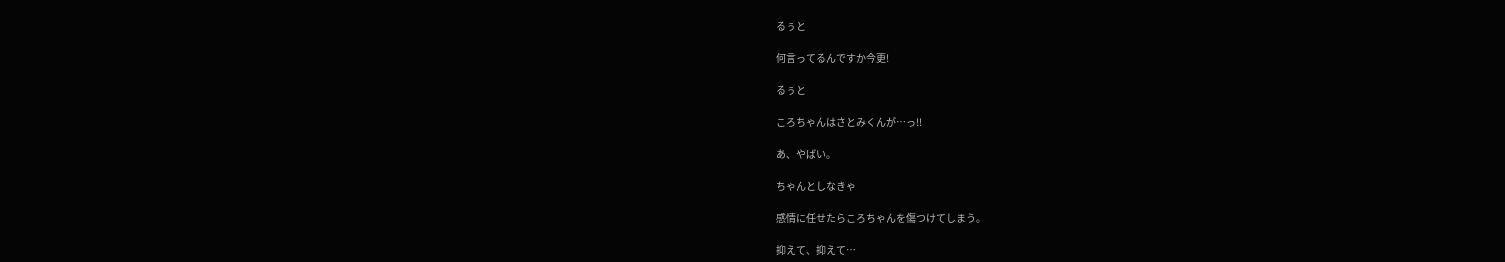るぅと

何言ってるんですか今更!

るぅと

ころちゃんはさとみくんが…っ!!

あ、やばい。

ちゃんとしなきゃ

感情に任せたらころちゃんを傷つけてしまう。

抑えて、抑えて…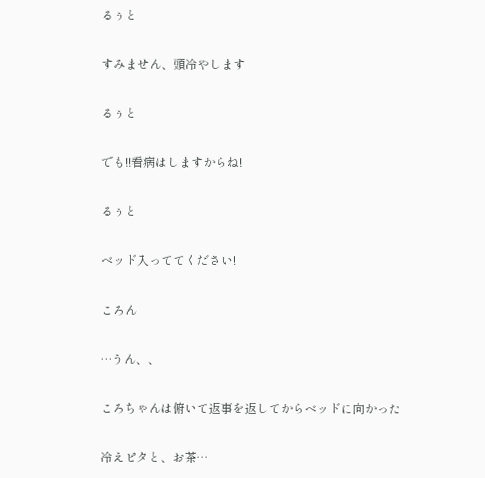るぅと

すみません、頭冷やします

るぅと

でも!!看病はしますからね!

るぅと

ベッド入っててください!

ころん

…うん、、

ころちゃんは俯いて返事を返してからベッドに向かった

冷えピタと、お茶…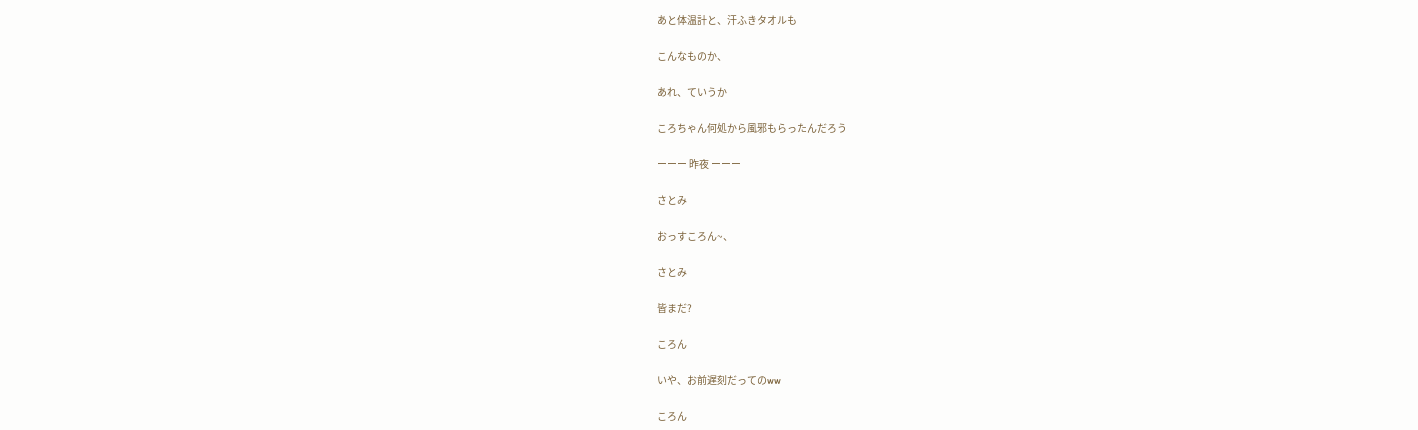あと体温計と、汗ふきタオルも

こんなものか、

あれ、ていうか

ころちゃん何処から風邪もらったんだろう

ーーー 昨夜 ーーー

さとみ

おっすころん~、

さとみ

皆まだ?

ころん

いや、お前遅刻だってのww

ころん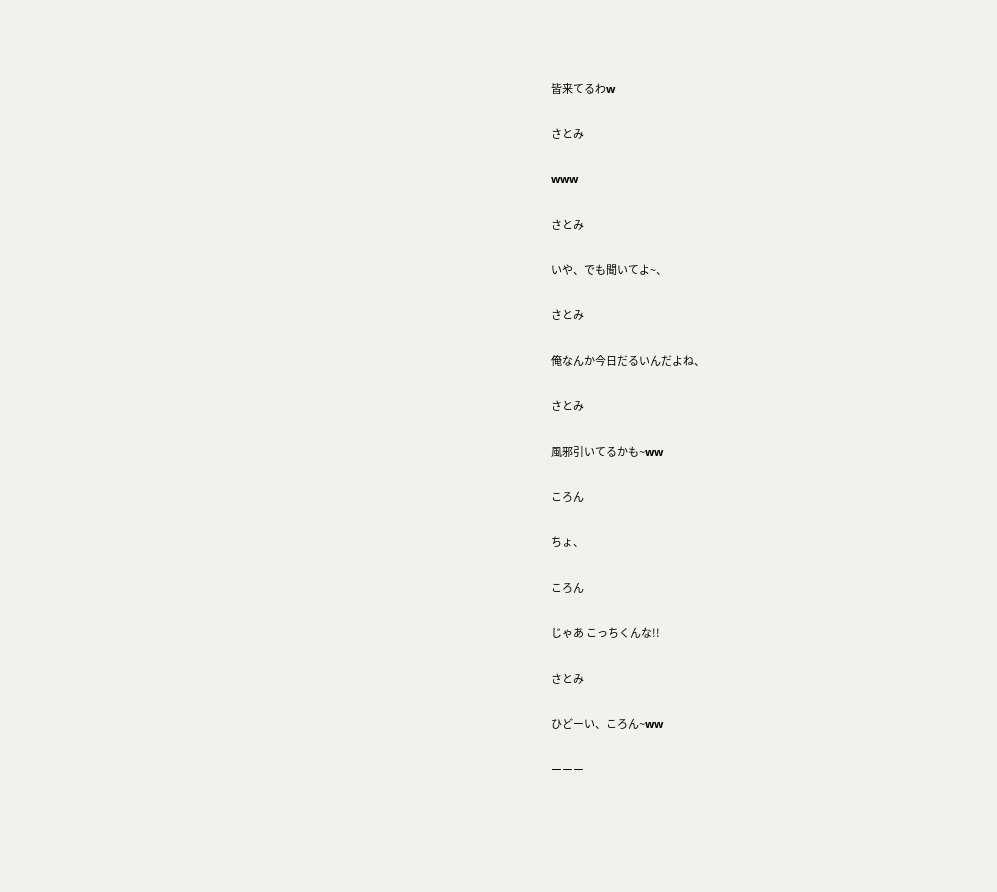皆来てるわw

さとみ

www

さとみ

いや、でも聞いてよ~、

さとみ

俺なんか今日だるいんだよね、

さとみ

風邪引いてるかも~ww

ころん

ちょ、

ころん

じゃあ こっちくんな!!

さとみ

ひどーい、ころん~ww

ーーー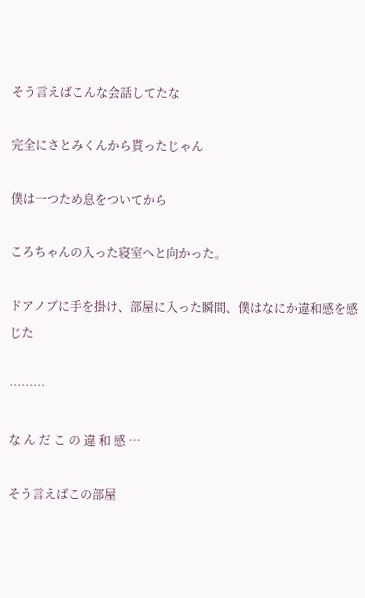そう言えばこんな会話してたな

完全にさとみくんから貰ったじゃん

僕は一つため息をついてから

ころちゃんの入った寝室へと向かった。

ドアノブに手を掛け、部屋に入った瞬間、僕はなにか違和感を感じた

………

な ん だ こ の 違 和 感 …

そう言えばこの部屋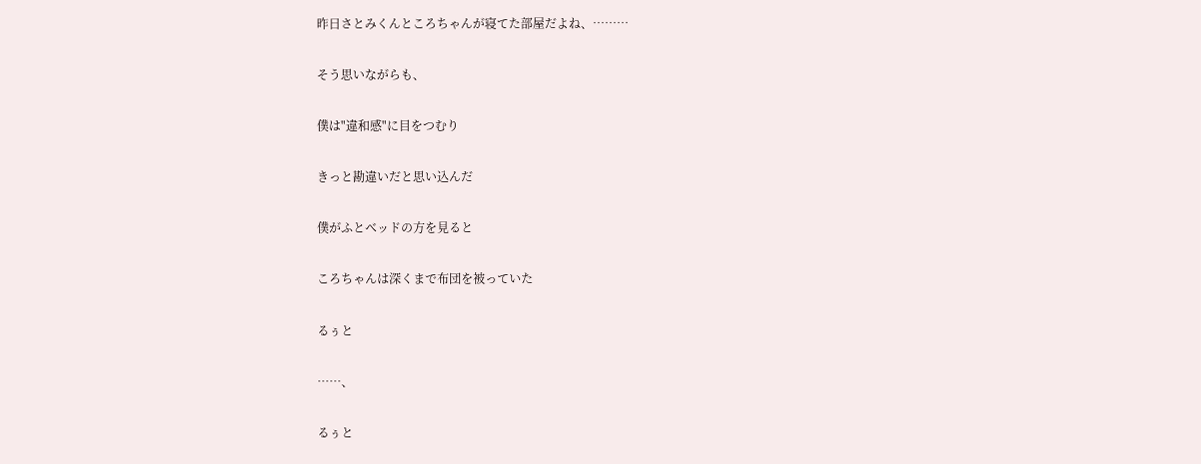昨日さとみくんところちゃんが寝てた部屋だよね、………

そう思いながらも、

僕は"違和感"に目をつむり

きっと勘違いだと思い込んだ

僕がふとベッドの方を見ると

ころちゃんは深くまで布団を被っていた

るぅと

……、

るぅと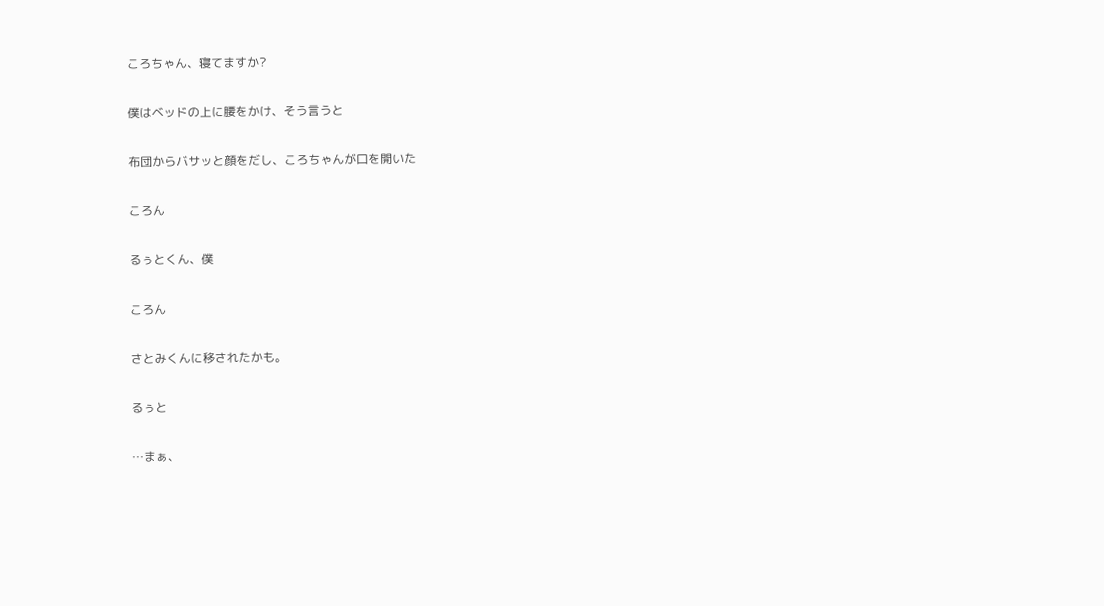ころちゃん、寝てますか?

僕はベッドの上に腰をかけ、そう言うと

布団からバサッと顔をだし、ころちゃんが口を開いた

ころん

るぅとくん、僕

ころん

さとみくんに移されたかも。

るぅと

…まぁ、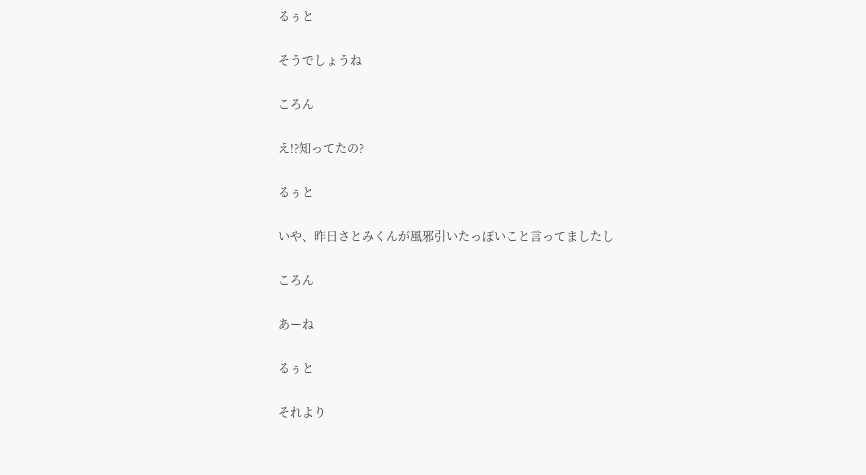るぅと

そうでしょうね

ころん

え!?知ってたの?

るぅと

いや、昨日さとみくんが風邪引いたっぽいこと言ってましたし

ころん

あーね

るぅと

それより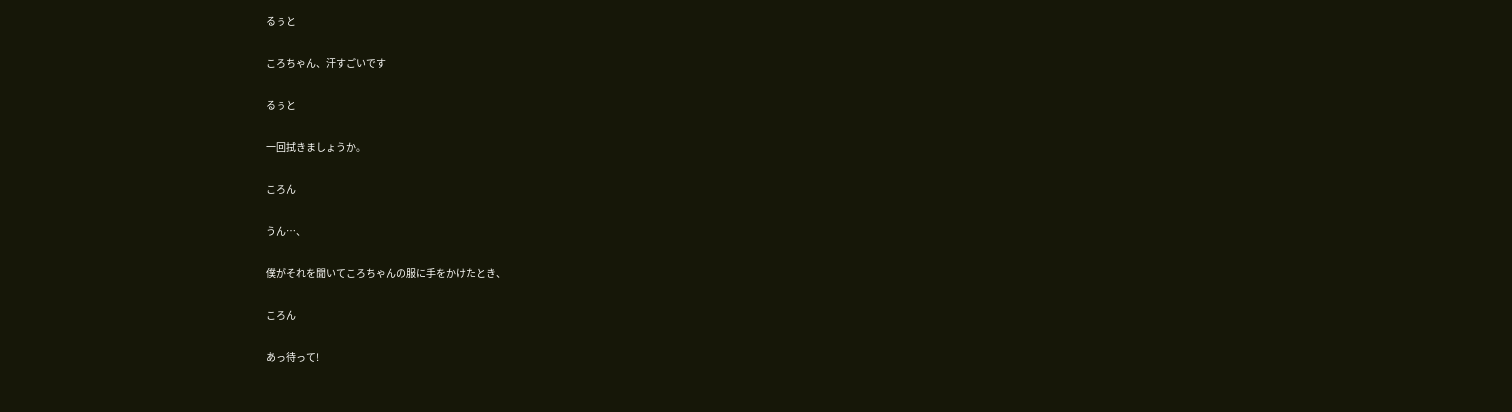るぅと

ころちゃん、汗すごいです

るぅと

一回拭きましょうか。

ころん

うん…、

僕がそれを聞いてころちゃんの服に手をかけたとき、

ころん

あっ待って!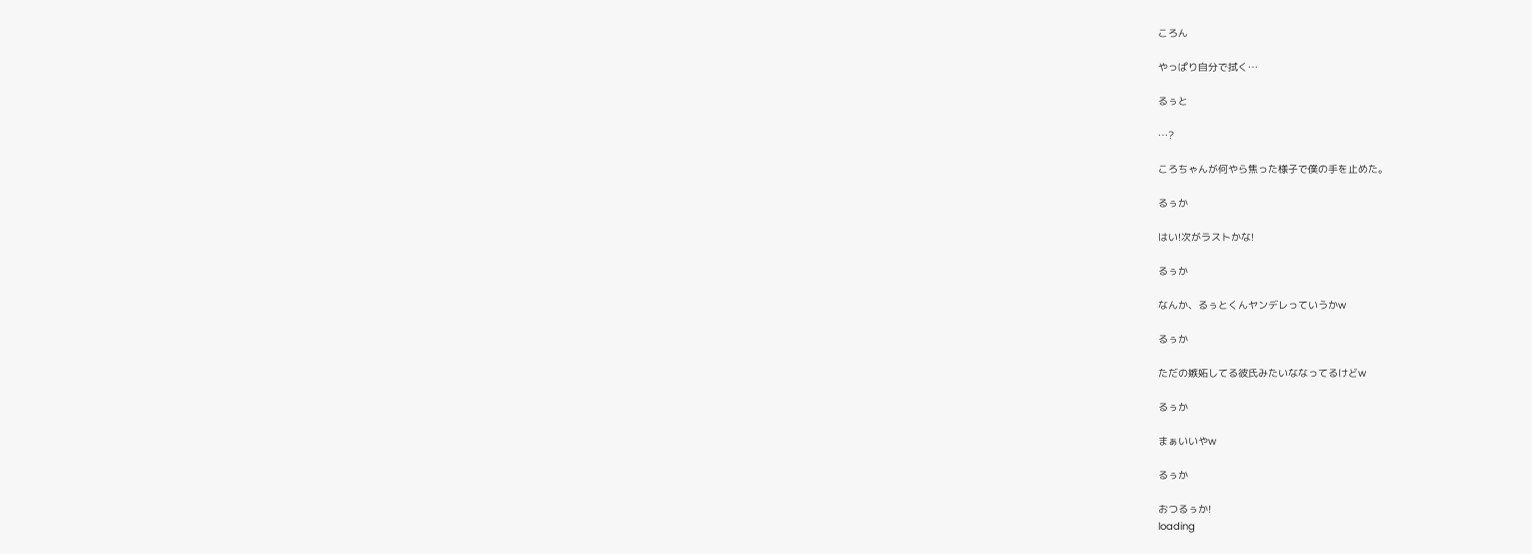ころん

やっぱり自分で拭く…

るぅと

…?

ころちゃんが何やら焦った様子で僕の手を止めた。

るぅか

はい!次がラストかな!

るぅか

なんか、るぅとくんヤンデレっていうかw

るぅか

ただの嫉妬してる彼氏みたいななってるけどw

るぅか

まぁいいやw

るぅか

おつるぅか!
loading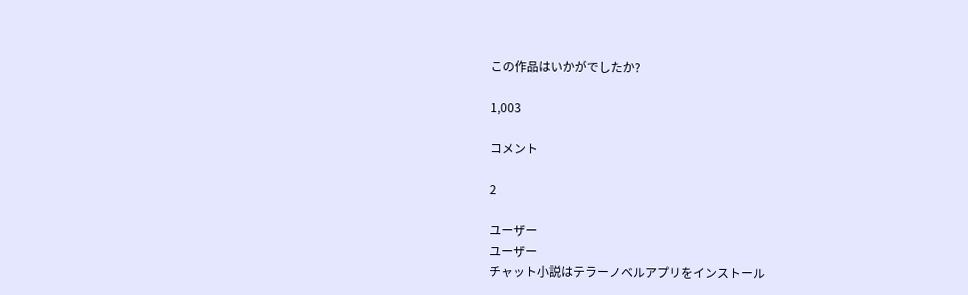この作品はいかがでしたか?

1,003

コメント

2

ユーザー
ユーザー
チャット小説はテラーノベルアプリをインストール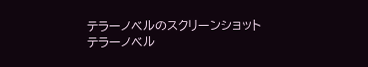テラーノベルのスクリーンショット
テラーノベル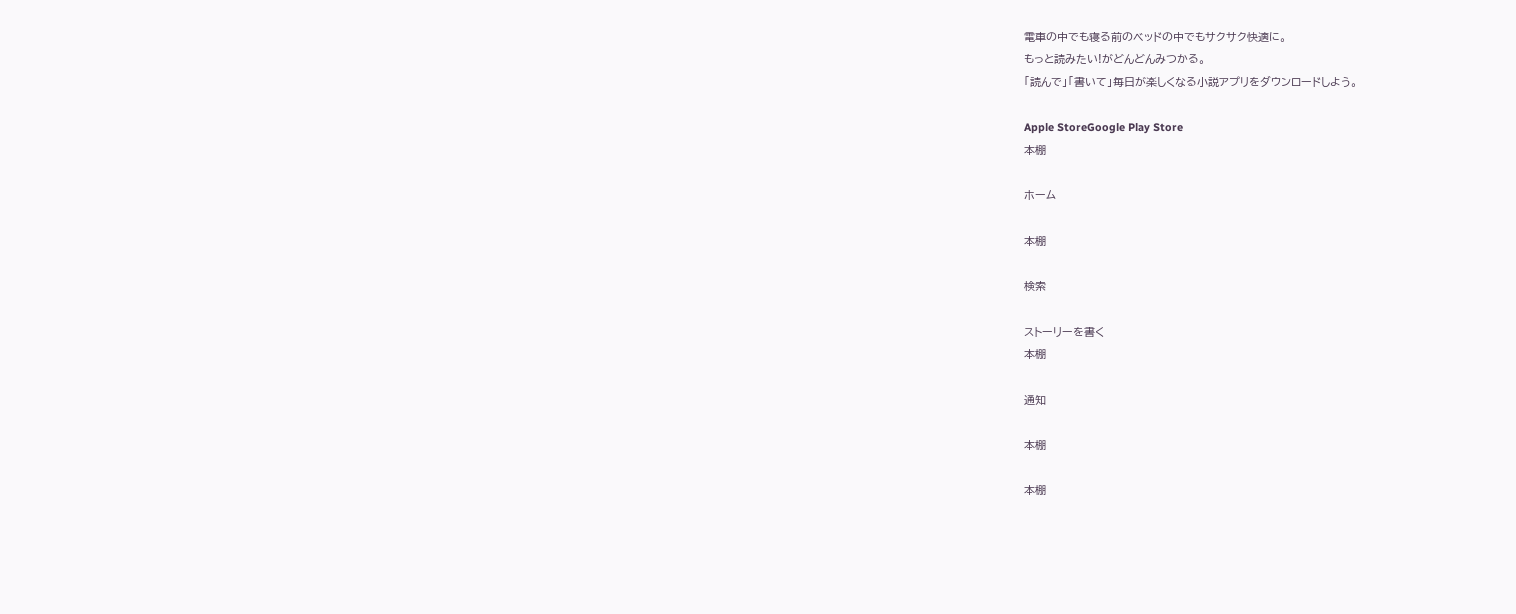電車の中でも寝る前のベッドの中でもサクサク快適に。
もっと読みたい!がどんどんみつかる。
「読んで」「書いて」毎日が楽しくなる小説アプリをダウンロードしよう。

Apple StoreGoogle Play Store
本棚

ホーム

本棚

検索

ストーリーを書く
本棚

通知

本棚

本棚